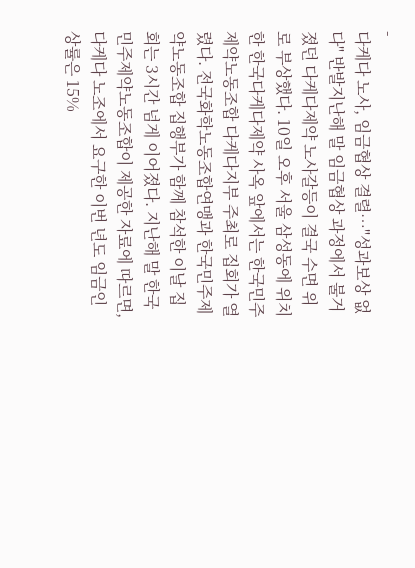-
다케다 노사, 임금협상 결렬…"성과보상 없다" 반발지난해 말 임금협상 과정에서 불거졌던 다케다제약 노사갈등이 결국 수면 위로 부상했다. 10일 오후 서울 삼성동에 위치한 한국다케다제약 사옥 앞에서는 한국민주제약노동조합 다케다지부 주최로 집회가 열렸다. 전국화학노동조합연맹과 한국민주제약노동조합 집행부가 함께 참석한 이날 집회는 3시간 넘게 이어졌다. 지난해 말 한국민주제약노동조합이 제공한 자료에 따르면, 다케다 노조에서 요구한 이번 년도 임금인상률은 15%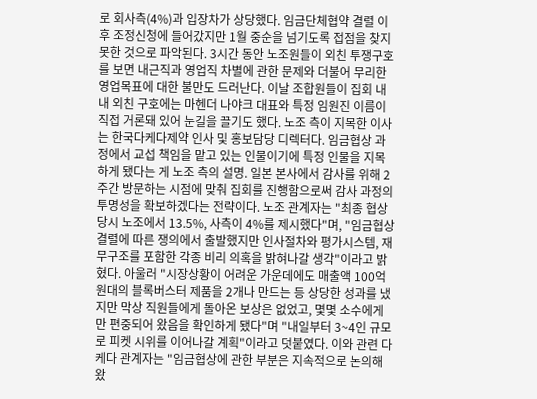로 회사측(4%)과 입장차가 상당했다. 임금단체협약 결렬 이후 조정신청에 들어갔지만 1월 중순을 넘기도록 접점을 찾지 못한 것으로 파악된다. 3시간 동안 노조원들이 외친 투쟁구호를 보면 내근직과 영업직 차별에 관한 문제와 더불어 무리한 영업목표에 대한 불만도 드러난다. 이날 조합원들이 집회 내내 외친 구호에는 마헨더 나야크 대표와 특정 임원진 이름이 직접 거론돼 있어 눈길을 끌기도 했다. 노조 측이 지목한 이사는 한국다케다제약 인사 및 홍보담당 디렉터다. 임금협상 과정에서 교섭 책임을 맡고 있는 인물이기에 특정 인물을 지목하게 됐다는 게 노조 측의 설명. 일본 본사에서 감사를 위해 2주간 방문하는 시점에 맞춰 집회를 진행함으로써 감사 과정의 투명성을 확보하겠다는 전략이다. 노조 관계자는 "최종 협상 당시 노조에서 13.5%, 사측이 4%를 제시했다"며, "임금협상 결렬에 따른 쟁의에서 출발했지만 인사절차와 평가시스템, 재무구조를 포함한 각종 비리 의혹을 밝혀나갈 생각"이라고 밝혔다. 아울러 "시장상황이 어려운 가운데에도 매출액 100억원대의 블록버스터 제품을 2개나 만드는 등 상당한 성과를 냈지만 막상 직원들에게 돌아온 보상은 없었고, 몇몇 소수에게만 편중되어 왔음을 확인하게 됐다"며 "내일부터 3~4인 규모로 피켓 시위를 이어나갈 계획"이라고 덧붙였다. 이와 관련 다케다 관계자는 "임금협상에 관한 부분은 지속적으로 논의해 왔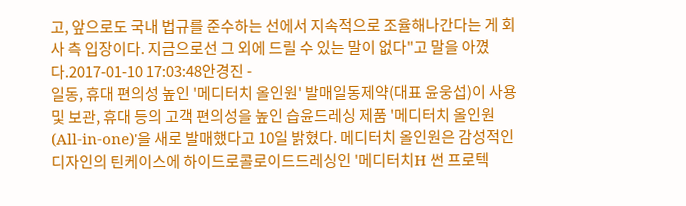고, 앞으로도 국내 법규를 준수하는 선에서 지속적으로 조율해나간다는 게 회사 측 입장이다. 지금으로선 그 외에 드릴 수 있는 말이 없다"고 말을 아꼈다.2017-01-10 17:03:48안경진 -
일동, 휴대 편의성 높인 '메디터치 올인원' 발매일동제약(대표 윤웅섭)이 사용 및 보관, 휴대 등의 고객 편의성을 높인 습윤드레싱 제품 '메디터치 올인원(All-in-one)'을 새로 발매했다고 10일 밝혔다. 메디터치 올인원은 감성적인 디자인의 틴케이스에 하이드로콜로이드드레싱인 '메디터치H 썬 프로텍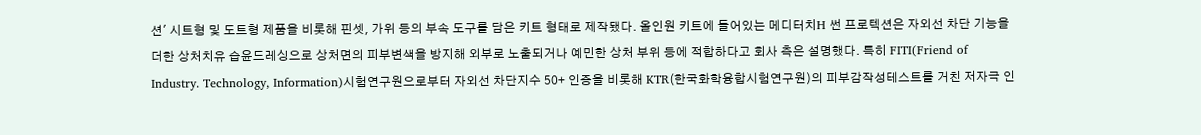션' 시트형 및 도트형 제품을 비롯해 핀셋, 가위 등의 부속 도구를 담은 키트 형태로 제작됐다. 올인원 키트에 들어있는 메디터치H 썬 프로텍션은 자외선 차단 기능을 더한 상처치유 습윤드레싱으로 상처면의 피부변색을 방지해 외부로 노출되거나 예민한 상처 부위 등에 적합하다고 회사 측은 설명했다. 특히 FITI(Friend of Industry. Technology, Information)시험연구원으로부터 자외선 차단지수 50+ 인증을 비롯해 KTR(한국화학융합시험연구원)의 피부감작성테스트를 거친 저자극 인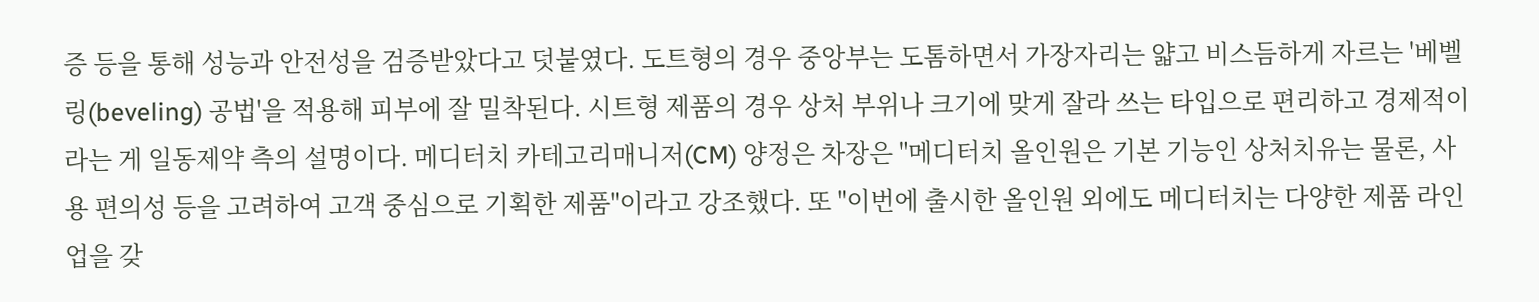증 등을 통해 성능과 안전성을 검증받았다고 덧붙였다. 도트형의 경우 중앙부는 도톰하면서 가장자리는 얇고 비스듬하게 자르는 '베벨링(beveling) 공법'을 적용해 피부에 잘 밀착된다. 시트형 제품의 경우 상처 부위나 크기에 맞게 잘라 쓰는 타입으로 편리하고 경제적이라는 게 일동제약 측의 설명이다. 메디터치 카테고리매니저(CM) 양정은 차장은 "메디터치 올인원은 기본 기능인 상처치유는 물론, 사용 편의성 등을 고려하여 고객 중심으로 기획한 제품"이라고 강조했다. 또 "이번에 출시한 올인원 외에도 메디터치는 다양한 제품 라인업을 갖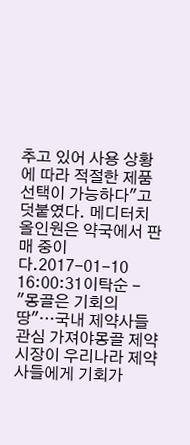추고 있어 사용 상황에 따라 적절한 제품 선택이 가능하다"고 덧붙였다. 메디터치 올인원은 약국에서 판매 중이다.2017-01-10 16:00:31이탁순 -
"몽골은 기회의 땅"…국내 제약사들 관심 가져야몽골 제약시장이 우리나라 제약사들에게 기회가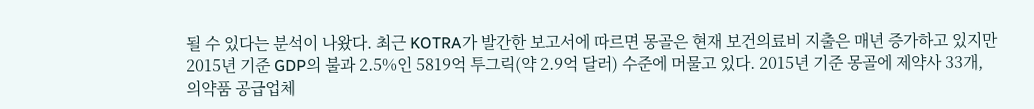될 수 있다는 분석이 나왔다. 최근 KOTRA가 발간한 보고서에 따르면 몽골은 현재 보건의료비 지출은 매년 증가하고 있지만 2015년 기준 GDP의 불과 2.5%인 5819억 투그릭(약 2.9억 달러) 수준에 머물고 있다. 2015년 기준 몽골에 제약사 33개, 의약품 공급업체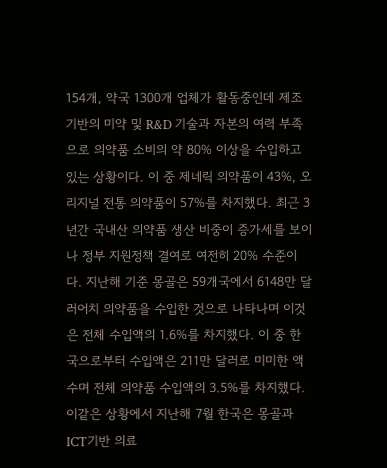154개, 약국 1300개 업체가 활동중인데 제조기반의 미약 및 R&D 기술과 자본의 여력 부족으로 의약품 소비의 약 80% 이상을 수입하고 있는 상황이다. 이 중 제네릭 의약품이 43%, 오리지널 전통 의약품이 57%를 차지했다. 최근 3년간 국내산 의약품 생산 비중이 증가세를 보이나 정부 지원정책 결여로 여전히 20% 수준이다. 지난해 기준 몽골은 59개국에서 6148만 달러어치 의약품을 수입한 것으로 나타나며 이것은 전체 수입액의 1.6%를 차지했다. 이 중 한국으로부터 수입액은 211만 달러로 미미한 액수며 전체 의약품 수입액의 3.5%를 차지했다. 이같은 상황에서 지난해 7월 한국은 몽골과 ICT기반 의료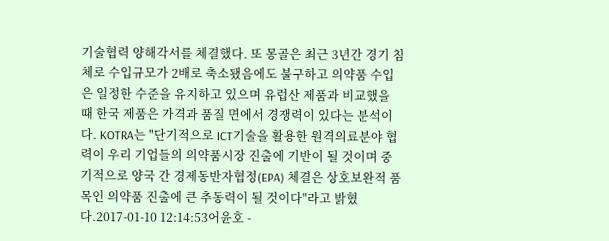기술협력 양해각서를 체결했다. 또 몽골은 최근 3년간 경기 침체로 수입규모가 2배로 축소됐음에도 불구하고 의약품 수입은 일정한 수준을 유지하고 있으며 유럽산 제품과 비교했을 때 한국 제품은 가격과 품질 면에서 경쟁력이 있다는 분석이다. KOTRA는 "단기적으로 ICT기술을 활용한 원격의료분야 협력이 우리 기업들의 의약품시장 진출에 기반이 될 것이며 중기적으로 양국 간 경제동반자협정(EPA) 체결은 상호보완적 품목인 의약품 진출에 큰 추동력이 될 것이다"라고 밝혔다.2017-01-10 12:14:53어윤호 -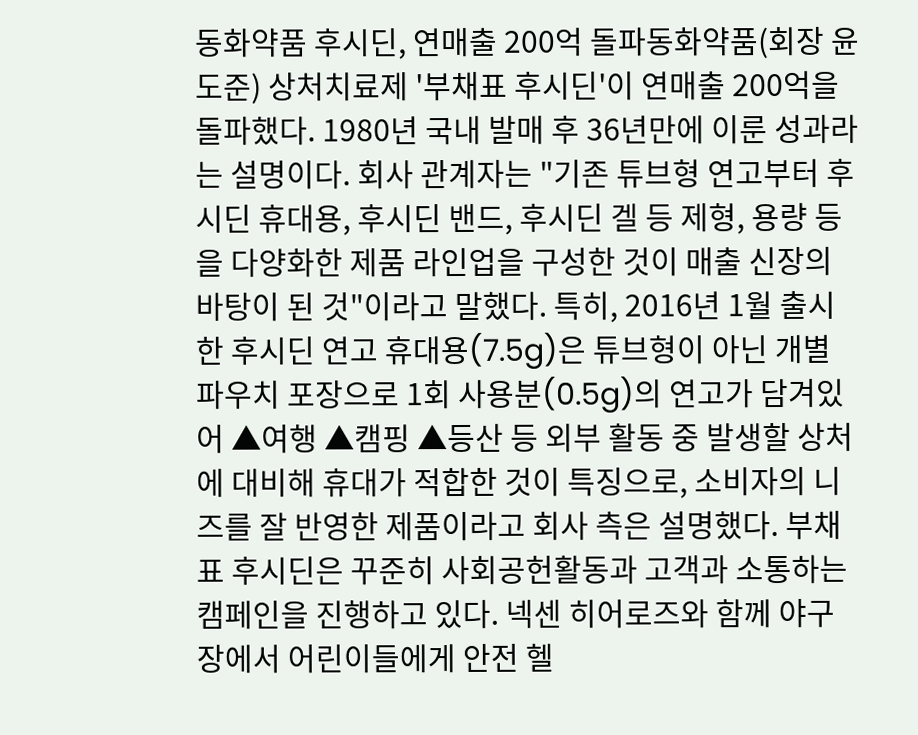동화약품 후시딘, 연매출 200억 돌파동화약품(회장 윤도준) 상처치료제 '부채표 후시딘'이 연매출 200억을 돌파했다. 1980년 국내 발매 후 36년만에 이룬 성과라는 설명이다. 회사 관계자는 "기존 튜브형 연고부터 후시딘 휴대용, 후시딘 밴드, 후시딘 겔 등 제형, 용량 등을 다양화한 제품 라인업을 구성한 것이 매출 신장의 바탕이 된 것"이라고 말했다. 특히, 2016년 1월 출시한 후시딘 연고 휴대용(7.5g)은 튜브형이 아닌 개별 파우치 포장으로 1회 사용분(0.5g)의 연고가 담겨있어 ▲여행 ▲캠핑 ▲등산 등 외부 활동 중 발생할 상처에 대비해 휴대가 적합한 것이 특징으로, 소비자의 니즈를 잘 반영한 제품이라고 회사 측은 설명했다. 부채표 후시딘은 꾸준히 사회공헌활동과 고객과 소통하는 캠페인을 진행하고 있다. 넥센 히어로즈와 함께 야구장에서 어린이들에게 안전 헬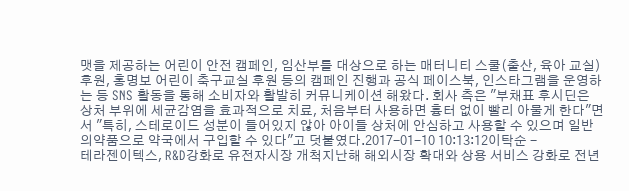맷을 제공하는 어린이 안전 캠페인, 임산부를 대상으로 하는 매터니티 스쿨(출산, 육아 교실) 후원, 홍명보 어린이 축구교실 후원 등의 캠페인 진행과 공식 페이스북, 인스타그램을 운영하는 등 SNS 활동을 통해 소비자와 활발히 커뮤니케이션 해왔다. 회사 측은 "부채표 후시딘은 상처 부위에 세균감염을 효과적으로 치료, 처음부터 사용하면 흉터 없이 빨리 아물게 한다"면서 "특히, 스테로이드 성분이 들어있지 않아 아이들 상처에 안심하고 사용할 수 있으며 일반의약품으로 약국에서 구입할 수 있다"고 덧붙였다.2017-01-10 10:13:12이탁순 -
테라젠이텍스, R&D강화로 유전자시장 개척지난해 해외시장 확대와 상용 서비스 강화로 전년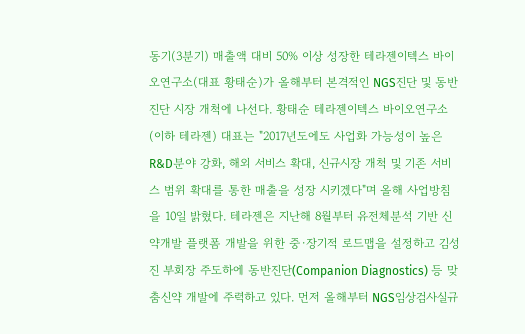동기(3분기) 매출액 대비 50% 이상 성장한 테라젠이텍스 바이오연구소(대표 황태순)가 올해부터 본격적인 NGS진단 및 동반진단 시장 개척에 나선다. 황태순 테라젠이텍스 바이오연구소(이하 테라젠) 대표는 "2017년도에도 사업화 가능성이 높은 R&D분야 강화, 해외 서비스 확대, 신규시장 개척 및 기존 서비스 범위 확대를 통한 매출을 성장 시키겠다"며 올해 사업방침을 10일 밝혔다. 테라젠은 지난해 8월부터 유전체분석 기반 신약개발 플랫폼 개발을 위한 중·장기적 로드맵을 설정하고 김성진 부회장 주도하에 동반진단(Companion Diagnostics) 등 맞춤신약 개발에 주력하고 있다. 먼저 올해부터 NGS임상검사실규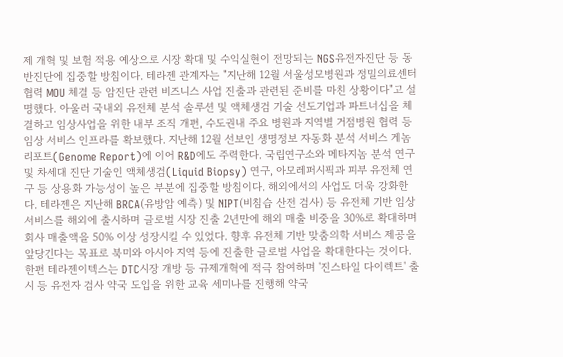제 개혁 및 보험 적용 예상으로 시장 확대 및 수익실현이 전망되는 NGS유전자진단 등 동반진단에 집중할 방침이다. 테라젠 관계자는 "지난해 12월 서울성모병원과 정밀의료센터 협력 MOU 체결 등 암진단 관련 비즈니스 사업 진출과 관련된 준비를 마친 상황이다"고 설명했다. 아울러 국내외 유전체 분석 솔루션 및 액체생검 기술 선도기업과 파트너십을 체결하고 임상사업을 위한 내부 조직 개편, 수도권내 주요 병원과 지역별 거점병원 협력 등 임상 서비스 인프라를 확보했다. 지난해 12월 선보인 생명정보 자동화 분석 서비스 게놈 리포트(Genome Report)에 이어 R&D에도 주력한다. 국립연구소와 메타지놈 분석 연구 및 차세대 진단 기술인 액체생검(Liquid Biopsy) 연구, 아모레퍼시픽과 피부 유전체 연구 등 상용화 가능성이 높은 부분에 집중할 방침이다. 해외에서의 사업도 더욱 강화한다. 테라젠은 지난해 BRCA(유방암 예측) 및 NIPT(비침습 산전 검사) 등 유전체 기반 임상 서비스를 해외에 출시하며 글로벌 시장 진출 2년만에 해외 매출 비중을 30%로 확대하며 회사 매출액을 50% 이상 성장시킬 수 있었다. 향후 유전체 기반 맞춤의학 서비스 제공을 앞당긴다는 목표로 북미와 아시아 지역 등에 진출한 글로벌 사업을 확대한다는 것이다. 한편 테라젠이텍스는 DTC시장 개방 등 규제개혁에 적극 참여하며 '진스타일 다이렉트' 출시 등 유전자 검사 약국 도입을 위한 교육 세미나를 진행해 약국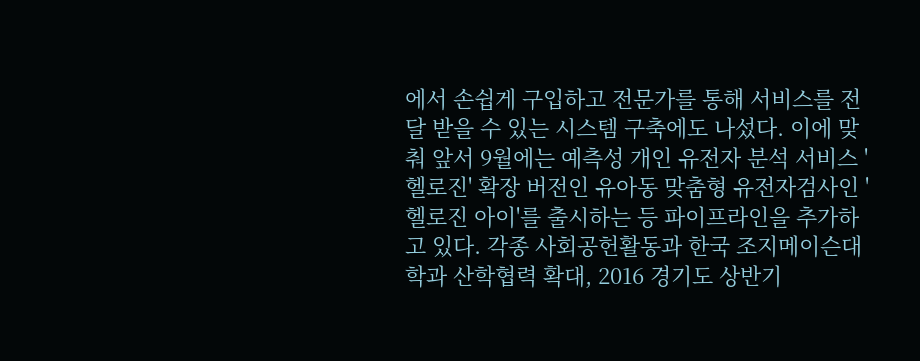에서 손쉽게 구입하고 전문가를 통해 서비스를 전달 받을 수 있는 시스템 구축에도 나섰다. 이에 맞춰 앞서 9월에는 예측성 개인 유전자 분석 서비스 '헬로진' 확장 버전인 유아동 맞춤형 유전자검사인 '헬로진 아이'를 출시하는 등 파이프라인을 추가하고 있다. 각종 사회공헌활동과 한국 조지메이슨대학과 산학협력 확대, 2016 경기도 상반기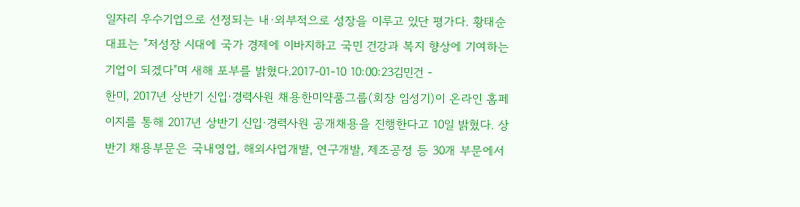일자리 우수기업으로 선정되는 내·외부적으로 성장을 이루고 있단 평가다. 황태순 대표는 "저성장 시대에 국가 경제에 이바지하고 국민 건강과 복지 향상에 기여하는 기업이 되겠다"며 새해 포부를 밝혔다.2017-01-10 10:00:23김민건 -
한미, 2017년 상반기 신입·경력사원 채용한미약품그룹(회장 임성기)이 온라인 홈페이지를 통해 2017년 상반기 신입·경력사원 공개채용을 진행한다고 10일 밝혔다. 상반기 채용부문은 국내영업, 해외사업개발, 연구개발, 제조공정 등 30개 부문에서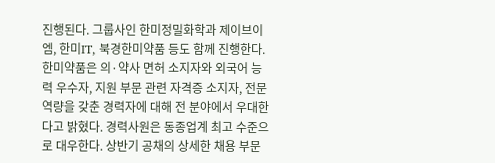진행된다. 그룹사인 한미정밀화학과 제이브이엠, 한미IT, 북경한미약품 등도 함께 진행한다. 한미약품은 의·약사 면허 소지자와 외국어 능력 우수자, 지원 부문 관련 자격증 소지자, 전문역량을 갖춘 경력자에 대해 전 분야에서 우대한다고 밝혔다. 경력사원은 동종업계 최고 수준으로 대우한다. 상반기 공채의 상세한 채용 부문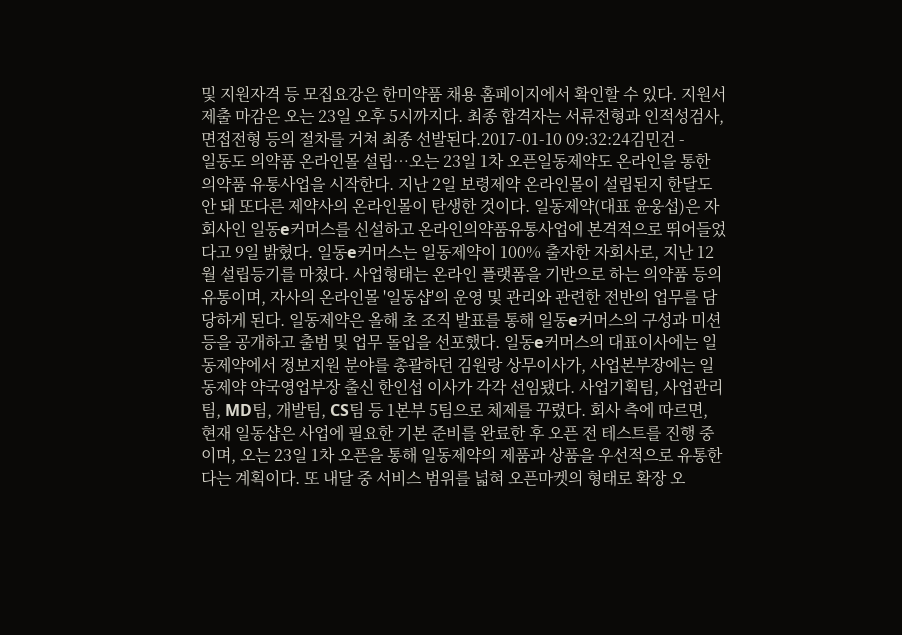및 지원자격 등 모집요강은 한미약품 채용 홈페이지에서 확인할 수 있다. 지원서 제출 마감은 오는 23일 오후 5시까지다. 최종 합격자는 서류전형과 인적성검사, 면접전형 등의 절차를 거쳐 최종 선발된다.2017-01-10 09:32:24김민건 -
일동도 의약품 온라인몰 설립…오는 23일 1차 오픈일동제약도 온라인을 통한 의약품 유통사업을 시작한다. 지난 2일 보령제약 온라인몰이 설립된지 한달도 안 돼 또다른 제약사의 온라인몰이 탄생한 것이다. 일동제약(대표 윤웅섭)은 자회사인 일동e커머스를 신설하고 온라인의약품유통사업에 본격적으로 뛰어들었다고 9일 밝혔다. 일동e커머스는 일동제약이 100% 출자한 자회사로, 지난 12월 설립등기를 마쳤다. 사업형태는 온라인 플랫폼을 기반으로 하는 의약품 등의 유통이며, 자사의 온라인몰 '일동샵'의 운영 및 관리와 관련한 전반의 업무를 담당하게 된다. 일동제약은 올해 초 조직 발표를 통해 일동e커머스의 구성과 미션 등을 공개하고 출범 및 업무 돌입을 선포했다. 일동e커머스의 대표이사에는 일동제약에서 정보지원 분야를 총괄하던 김원랑 상무이사가, 사업본부장에는 일동제약 약국영업부장 출신 한인섭 이사가 각각 선임됐다. 사업기획팀, 사업관리팀, MD팀, 개발팀, CS팀 등 1본부 5팀으로 체제를 꾸렸다. 회사 측에 따르면, 현재 일동샵은 사업에 필요한 기본 준비를 완료한 후 오픈 전 테스트를 진행 중이며, 오는 23일 1차 오픈을 통해 일동제약의 제품과 상품을 우선적으로 유통한다는 계획이다. 또 내달 중 서비스 범위를 넓혀 오픈마켓의 형태로 확장 오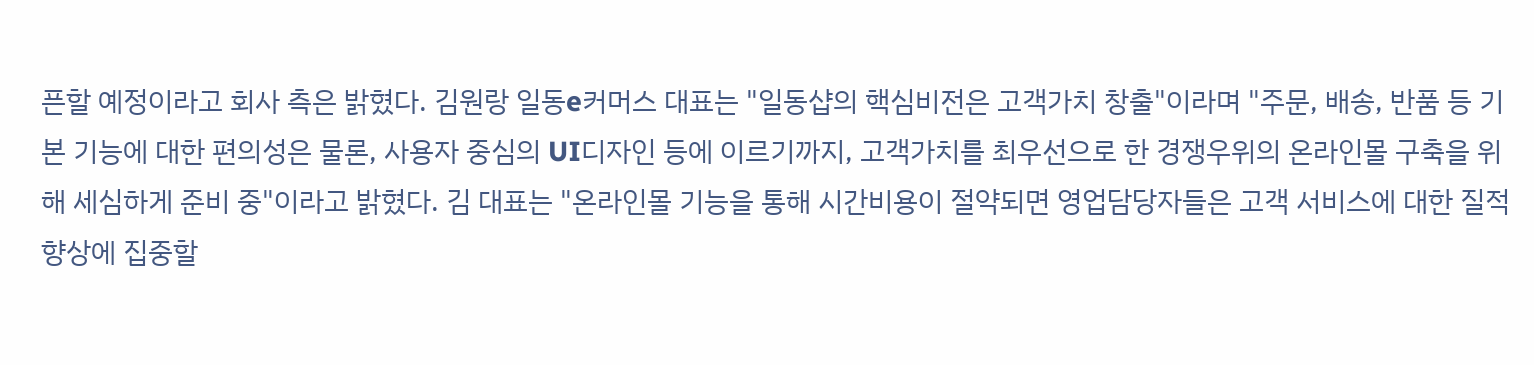픈할 예정이라고 회사 측은 밝혔다. 김원랑 일동e커머스 대표는 "일동샵의 핵심비전은 고객가치 창출"이라며 "주문, 배송, 반품 등 기본 기능에 대한 편의성은 물론, 사용자 중심의 UI디자인 등에 이르기까지, 고객가치를 최우선으로 한 경쟁우위의 온라인몰 구축을 위해 세심하게 준비 중"이라고 밝혔다. 김 대표는 "온라인몰 기능을 통해 시간비용이 절약되면 영업담당자들은 고객 서비스에 대한 질적 향상에 집중할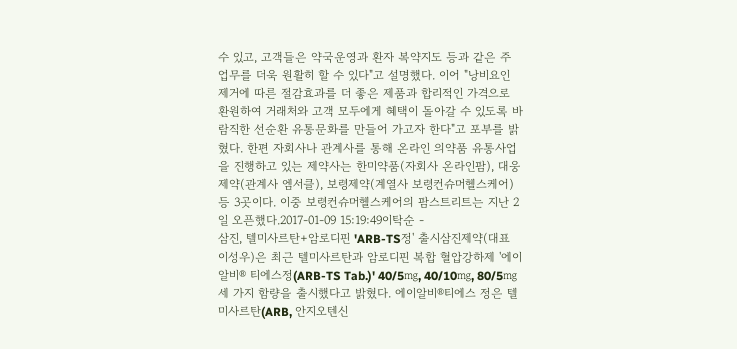수 있고, 고객들은 약국운영과 환자 복약지도 등과 같은 주 업무를 더욱 원활히 할 수 있다"고 설명했다. 이어 "낭비요인 제거에 따른 절감효과를 더 좋은 제품과 합리적인 가격으로 환원하여 거래처와 고객 모두에게 혜택이 돌아갈 수 있도록 바람직한 선순환 유통문화를 만들어 가고자 한다"고 포부를 밝혔다. 한편 자회사나 관계사를 통해 온라인 의약품 유통사업을 진행하고 있는 제약사는 한미약품(자회사 온라인팜), 대웅제약(관계사 엠서클), 보령제약(계열사 보령컨슈머헬스케어) 등 3곳이다. 이중 보령컨슈머헬스케어의 팜스트리트는 지난 2일 오픈했다.2017-01-09 15:19:49이탁순 -
삼진, 텔미사르탄+암로디핀 'ARB-TS정' 출시삼진제약(대표 이성우)은 최근 텔미사르탄과 암로디핀 복합 혈압강하제 '에이알비® 티에스정(ARB-TS Tab.)' 40/5㎎, 40/10㎎, 80/5㎎ 세 가지 함량을 출시했다고 밝혔다. 에이알비®티에스 정은 텔미사르탄(ARB, 안지오텐신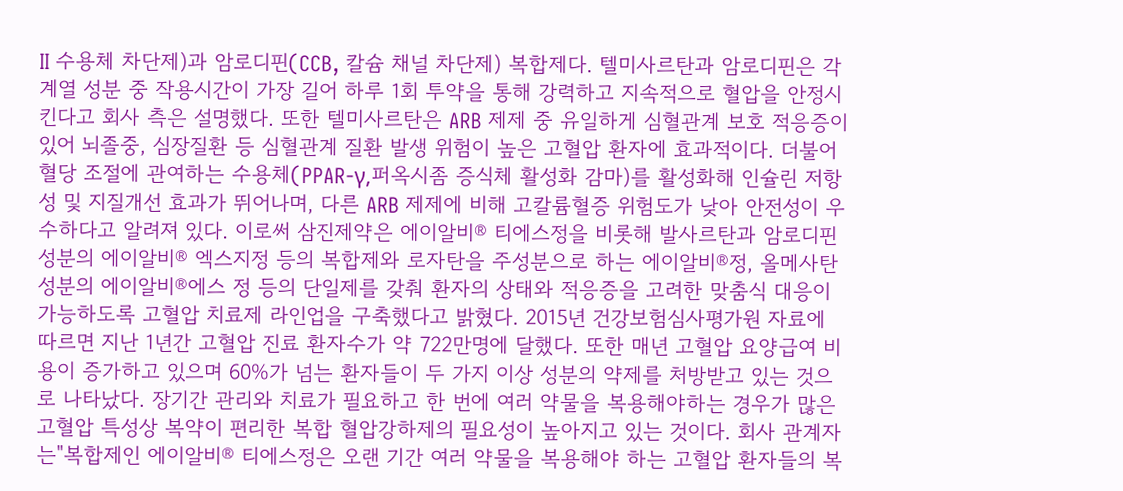II 수용체 차단제)과 암로디핀(CCB, 칼슘 채널 차단제) 복합제다. 텔미사르탄과 암로디핀은 각 계열 성분 중 작용시간이 가장 길어 하루 1회 투약을 통해 강력하고 지속적으로 혈압을 안정시킨다고 회사 측은 설명했다. 또한 텔미사르탄은 ARB 제제 중 유일하게 심혈관계 보호 적응증이 있어 뇌졸중, 심장질환 등 심혈관계 질환 발생 위험이 높은 고혈압 환자에 효과적이다. 더불어 혈당 조절에 관여하는 수용체(PPAR-γ,퍼옥시좀 증식체 활성화 감마)를 활성화해 인슐린 저항성 및 지질개선 효과가 뛰어나며, 다른 ARB 제제에 비해 고칼륨혈증 위험도가 낮아 안전성이 우수하다고 알려져 있다. 이로써 삼진제약은 에이알비® 티에스정을 비롯해 발사르탄과 암로디핀 성분의 에이알비® 엑스지정 등의 복합제와 로자탄을 주성분으로 하는 에이알비®정, 올메사탄 성분의 에이알비®에스 정 등의 단일제를 갖춰 환자의 상태와 적응증을 고려한 맞춤식 대응이 가능하도록 고혈압 치료제 라인업을 구축했다고 밝혔다. 2015년 건강보험심사평가원 자료에 따르면 지난 1년간 고혈압 진료 환자수가 약 722만명에 달했다. 또한 매년 고혈압 요양급여 비용이 증가하고 있으며 60%가 넘는 환자들이 두 가지 이상 성분의 약제를 처방받고 있는 것으로 나타났다. 장기간 관리와 치료가 필요하고 한 번에 여러 약물을 복용해야하는 경우가 많은 고혈압 특성상 복약이 편리한 복합 혈압강하제의 필요성이 높아지고 있는 것이다. 회사 관계자는"복합제인 에이알비® 티에스정은 오랜 기간 여러 약물을 복용해야 하는 고혈압 환자들의 복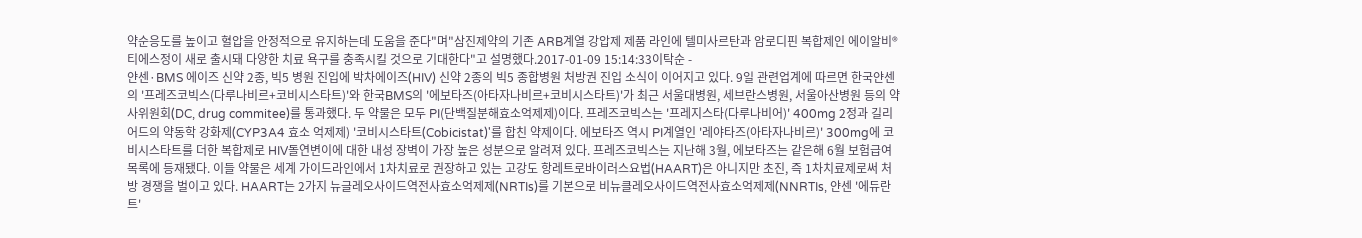약순응도를 높이고 혈압을 안정적으로 유지하는데 도움을 준다"며"삼진제약의 기존 ARB계열 강압제 제품 라인에 텔미사르탄과 암로디핀 복합제인 에이알비® 티에스정이 새로 출시돼 다양한 치료 욕구를 충족시킬 것으로 기대한다"고 설명했다.2017-01-09 15:14:33이탁순 -
얀센·BMS 에이즈 신약 2종, 빅5 병원 진입에 박차에이즈(HIV) 신약 2종의 빅5 종합병원 처방권 진입 소식이 이어지고 있다. 9일 관련업계에 따르면 한국얀센의 '프레즈코빅스(다루나비르+코비시스타트)'와 한국BMS의 '에보타즈(아타자나비르+코비시스타트)'가 최근 서울대병원, 세브란스병원, 서울아산병원 등의 약사위원회(DC, drug commitee)를 통과했다. 두 약물은 모두 PI(단백질분해효소억제제)이다. 프레즈코빅스는 '프레지스타(다루나비어)' 400mg 2정과 길리어드의 약동학 강화제(CYP3A4 효소 억제제) '코비시스타트(Cobicistat)'를 합친 약제이다. 에보타즈 역시 PI계열인 '레야타즈(아타자나비르)' 300mg에 코비시스타트를 더한 복합제로 HIV돌연변이에 대한 내성 장벽이 가장 높은 성분으로 알려져 있다. 프레즈코빅스는 지난해 3월, 에보타즈는 같은해 6월 보험급여 목록에 등재됐다. 이들 약물은 세계 가이드라인에서 1차치료로 권장하고 있는 고강도 항레트로바이러스요법(HAART)은 아니지만 초진, 즉 1차치료제로써 처방 경쟁을 벌이고 있다. HAART는 2가지 뉴글레오사이드역전사효소억제제(NRTIs)를 기본으로 비뉴클레오사이드역전사효소억제제(NNRTIs, 얀센 '에듀란트'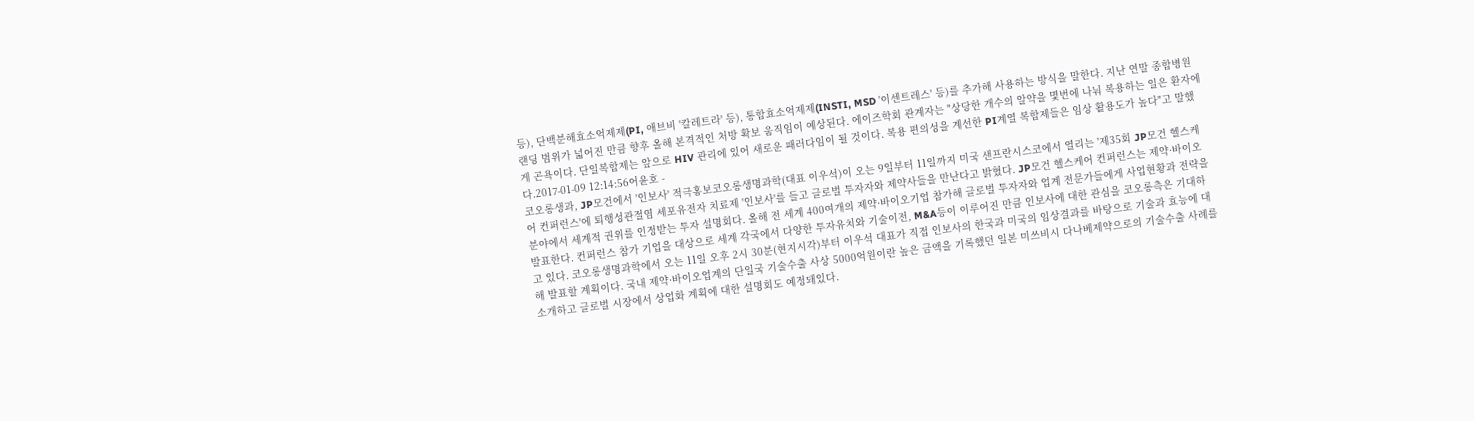등), 단백분해효소억제제(PI, 애브비 '칼레트라' 등), 통합효소억제제(INSTI, MSD '이센트레스' 등)를 추가해 사용하는 방식을 말한다. 지난 연말 종합병원 랜딩 범위가 넓어진 만큼 향후 올해 본격적인 처방 확보 움직임이 예상된다. 에이즈학회 관계자는 "상당한 개수의 알약을 몇번에 나눠 복용하는 일은 환자에게 곤욕이다. 단일복합제는 앞으로 HIV 관리에 있어 새로운 패러다임이 될 것이다. 복용 편의성을 계선한 PI계열 복합제들은 임상 활용도가 높다"고 말했다.2017-01-09 12:14:56어윤호 -
코오롱생과, JP모건에서 '인보사' 적극홍보코오롱생명과학(대표 이우석)이 오는 9일부터 11일까지 미국 샌프란시스코에서 열리는 '제35회 JP모건 헬스케어 컨퍼런스'에 퇴행성관절염 세포유전자 치료제 '인보사'를 들고 글로벌 투자자와 제약사들을 만난다고 밝혔다. JP모건 헬스케어 컨퍼런스는 제약·바이오 분야에서 세계적 권위를 인정받는 투자 설명회다. 올해 전 세계 400여개의 제약·바이오기업 참가해 글로벌 투자자와 업계 전문가들에게 사업현황과 전략을 발표한다. 컨퍼런스 참가 기업을 대상으로 세계 각국에서 다양한 투자유치와 기술이전, M&A등이 이루어진 만큼 인보사에 대한 관심을 코오롱측은 기대하고 있다. 코오롱생명과학에서 오는 11일 오후 2시 30분(현지시각)부터 이우석 대표가 직접 인보사의 한국과 미국의 임상결과를 바탕으로 기술과 효능에 대해 발표할 계획이다. 국내 제약·바이오업계의 단일국 기술수출 사상 5000억원이란 높은 금액을 기록했던 일본 미쓰비시 다나베제약으로의 기술수출 사례를 소개하고 글로벌 시장에서 상업화 계획에 대한 설명회도 예정돼있다.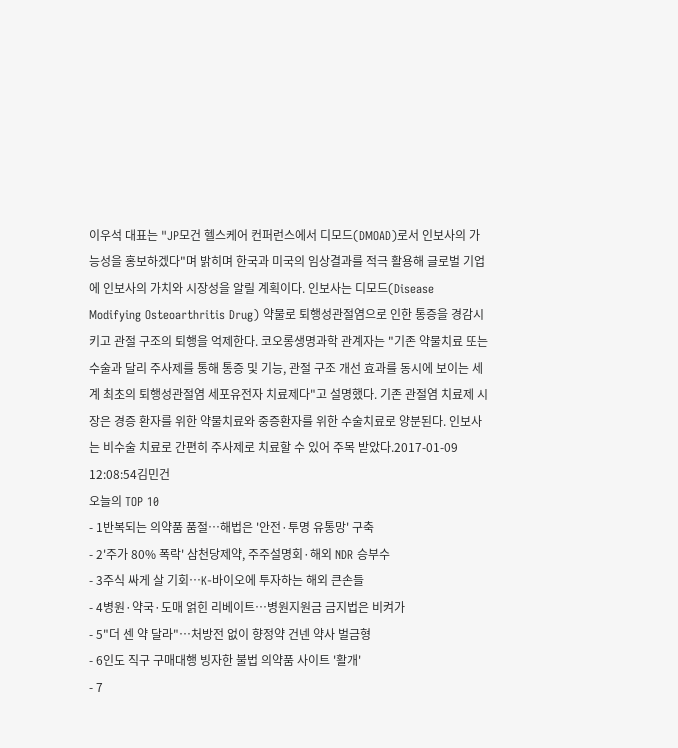이우석 대표는 "JP모건 헬스케어 컨퍼런스에서 디모드(DMOAD)로서 인보사의 가능성을 홍보하겠다"며 밝히며 한국과 미국의 임상결과를 적극 활용해 글로벌 기업에 인보사의 가치와 시장성을 알릴 계획이다. 인보사는 디모드(Disease Modifying Osteoarthritis Drug) 약물로 퇴행성관절염으로 인한 통증을 경감시키고 관절 구조의 퇴행을 억제한다. 코오롱생명과학 관계자는 "기존 약물치료 또는 수술과 달리 주사제를 통해 통증 및 기능, 관절 구조 개선 효과를 동시에 보이는 세계 최초의 퇴행성관절염 세포유전자 치료제다"고 설명했다. 기존 관절염 치료제 시장은 경증 환자를 위한 약물치료와 중증환자를 위한 수술치료로 양분된다. 인보사는 비수술 치료로 간편히 주사제로 치료할 수 있어 주목 받았다.2017-01-09 12:08:54김민건
오늘의 TOP 10
- 1반복되는 의약품 품절…해법은 '안전·투명 유통망' 구축
- 2'주가 80% 폭락' 삼천당제약, 주주설명회·해외 NDR 승부수
- 3주식 싸게 살 기회…K-바이오에 투자하는 해외 큰손들
- 4병원·약국·도매 얽힌 리베이트…병원지원금 금지법은 비켜가
- 5"더 센 약 달라"…처방전 없이 향정약 건넨 약사 벌금형
- 6인도 직구 구매대행 빙자한 불법 의약품 사이트 '활개'
- 7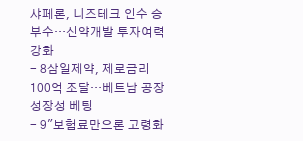샤페론, 니즈테크 인수 승부수…신약개발 투자여력 강화
- 8삼일제약, 제로금리 100억 조달…베트남 공장 성장성 베팅
- 9"보험료만으론 고령화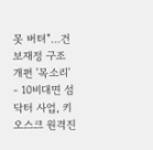못 버텨"…건보재정 구조 개편 '목소리'
- 10비대면 섬 닥터 사업, 키오스크 원격진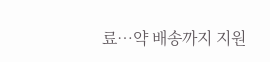료…약 배송까지 지원